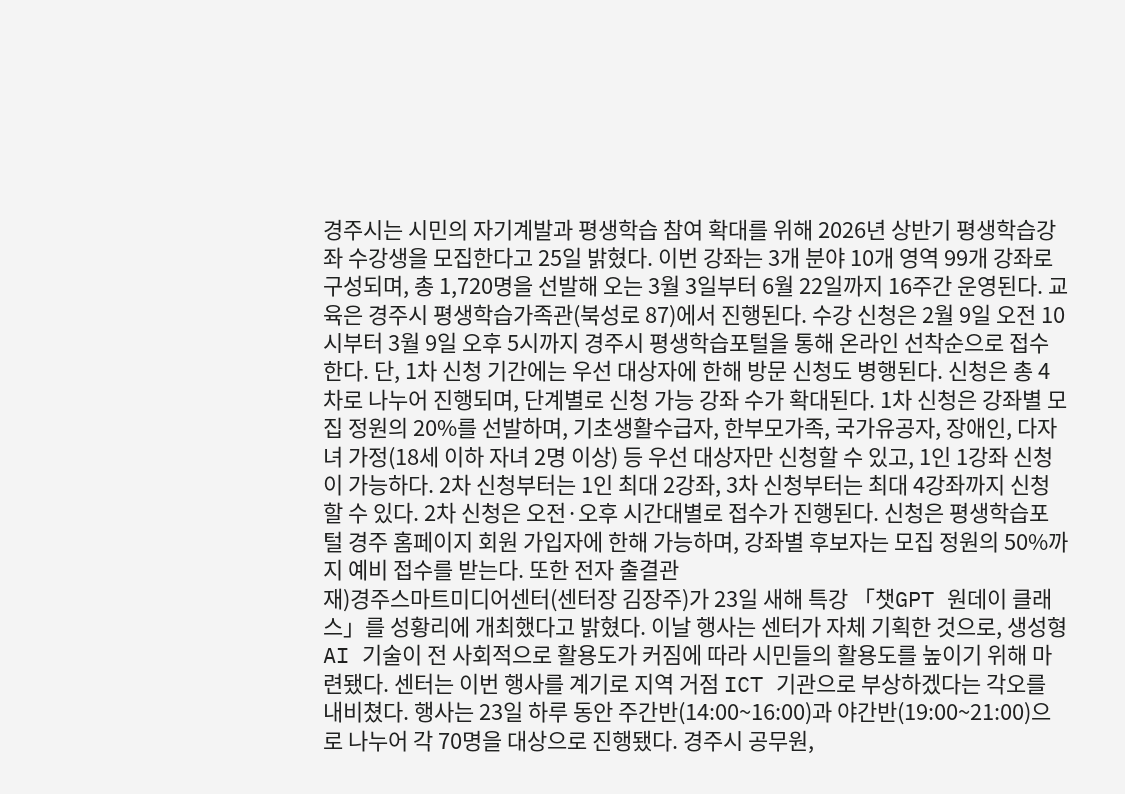경주시는 시민의 자기계발과 평생학습 참여 확대를 위해 2026년 상반기 평생학습강좌 수강생을 모집한다고 25일 밝혔다. 이번 강좌는 3개 분야 10개 영역 99개 강좌로 구성되며, 총 1,720명을 선발해 오는 3월 3일부터 6월 22일까지 16주간 운영된다. 교육은 경주시 평생학습가족관(북성로 87)에서 진행된다. 수강 신청은 2월 9일 오전 10시부터 3월 9일 오후 5시까지 경주시 평생학습포털을 통해 온라인 선착순으로 접수한다. 단, 1차 신청 기간에는 우선 대상자에 한해 방문 신청도 병행된다. 신청은 총 4차로 나누어 진행되며, 단계별로 신청 가능 강좌 수가 확대된다. 1차 신청은 강좌별 모집 정원의 20%를 선발하며, 기초생활수급자, 한부모가족, 국가유공자, 장애인, 다자녀 가정(18세 이하 자녀 2명 이상) 등 우선 대상자만 신청할 수 있고, 1인 1강좌 신청이 가능하다. 2차 신청부터는 1인 최대 2강좌, 3차 신청부터는 최대 4강좌까지 신청할 수 있다. 2차 신청은 오전·오후 시간대별로 접수가 진행된다. 신청은 평생학습포털 경주 홈페이지 회원 가입자에 한해 가능하며, 강좌별 후보자는 모집 정원의 50%까지 예비 접수를 받는다. 또한 전자 출결관
재)경주스마트미디어센터(센터장 김장주)가 23일 새해 특강 「챗GPT 원데이 클래스」를 성황리에 개최했다고 밝혔다. 이날 행사는 센터가 자체 기획한 것으로, 생성형 AI 기술이 전 사회적으로 활용도가 커짐에 따라 시민들의 활용도를 높이기 위해 마련됐다. 센터는 이번 행사를 계기로 지역 거점 ICT 기관으로 부상하겠다는 각오를 내비쳤다. 행사는 23일 하루 동안 주간반(14:00~16:00)과 야간반(19:00~21:00)으로 나누어 각 70명을 대상으로 진행됐다. 경주시 공무원,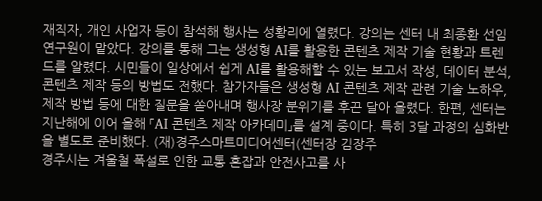재직자, 개인 사업자 등이 참석해 행사는 성황리에 열렸다. 강의는 센터 내 최종환 선임연구원이 맡았다. 강의를 통해 그는 생성형 AI를 활용한 콘텐츠 제작 기술 현황과 트렌드를 알렸다. 시민들이 일상에서 쉽게 AI를 활용해할 수 있는 보고서 작성, 데이터 분석, 콘텐츠 제작 등의 방법도 전했다. 참가자들은 생성형 AI 콘텐츠 제작 관련 기술 노하우, 제작 방법 등에 대한 질문을 쏟아내며 행사장 분위기를 후끈 달아 올렸다. 한편, 센터는 지난해에 이어 올해 「AI 콘텐츠 제작 아카데미」를 설계 중이다. 특히 3달 과정의 심화반을 별도로 준비했다. (재)경주스마트미디어센터(센터장 김장주
경주시는 겨울철 폭설로 인한 교통 혼잡과 안전사고를 사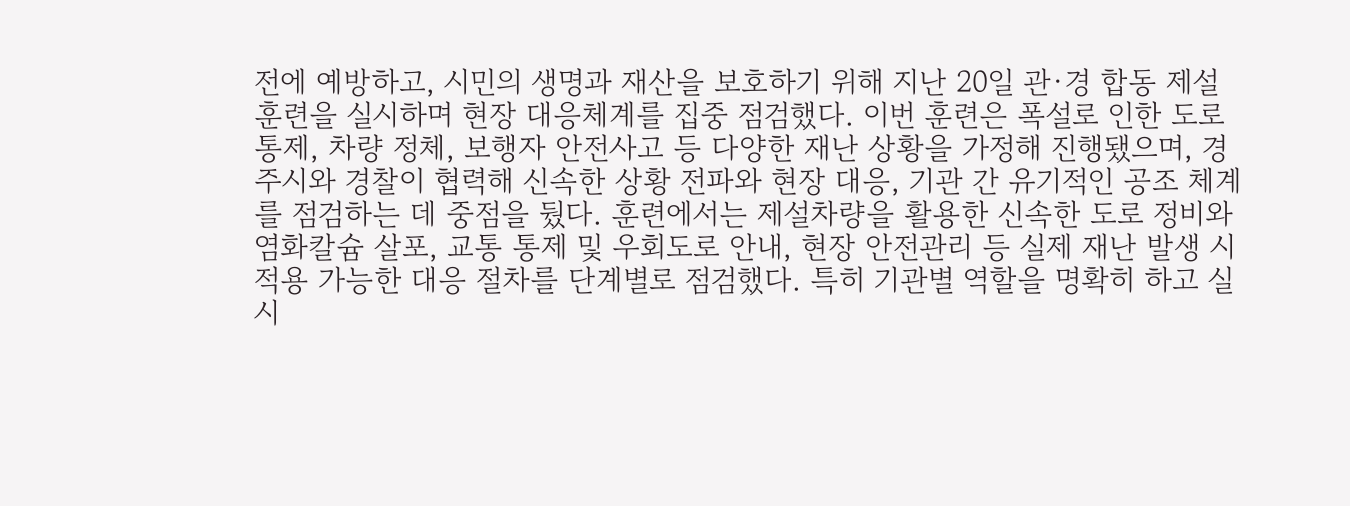전에 예방하고, 시민의 생명과 재산을 보호하기 위해 지난 20일 관·경 합동 제설훈련을 실시하며 현장 대응체계를 집중 점검했다. 이번 훈련은 폭설로 인한 도로 통제, 차량 정체, 보행자 안전사고 등 다양한 재난 상황을 가정해 진행됐으며, 경주시와 경찰이 협력해 신속한 상황 전파와 현장 대응, 기관 간 유기적인 공조 체계를 점검하는 데 중점을 뒀다. 훈련에서는 제설차량을 활용한 신속한 도로 정비와 염화칼슘 살포, 교통 통제 및 우회도로 안내, 현장 안전관리 등 실제 재난 발생 시 적용 가능한 대응 절차를 단계별로 점검했다. 특히 기관별 역할을 명확히 하고 실시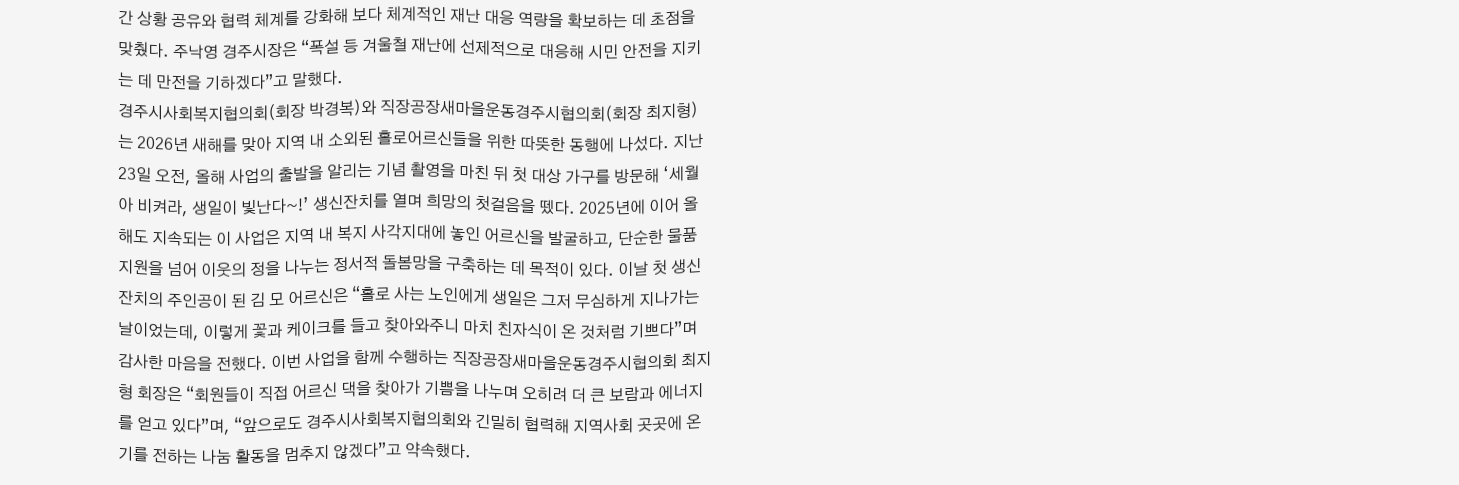간 상황 공유와 협력 체계를 강화해 보다 체계적인 재난 대응 역량을 확보하는 데 초점을 맞췄다. 주낙영 경주시장은 “폭설 등 겨울철 재난에 선제적으로 대응해 시민 안전을 지키는 데 만전을 기하겠다”고 말했다.
경주시사회복지협의회(회장 박경복)와 직장공장새마을운동경주시협의회(회장 최지형)는 2026년 새해를 맞아 지역 내 소외된 홀로어르신들을 위한 따뜻한 동행에 나섰다. 지난 23일 오전, 올해 사업의 출발을 알리는 기념 촬영을 마친 뒤 첫 대상 가구를 방문해 ‘세월아 비켜라, 생일이 빛난다~!’ 생신잔치를 열며 희망의 첫걸음을 뗐다. 2025년에 이어 올해도 지속되는 이 사업은 지역 내 복지 사각지대에 놓인 어르신을 발굴하고, 단순한 물품 지원을 넘어 이웃의 정을 나누는 정서적 돌봄망을 구축하는 데 목적이 있다. 이날 첫 생신잔치의 주인공이 된 김 모 어르신은 “홀로 사는 노인에게 생일은 그저 무심하게 지나가는 날이었는데, 이렇게 꽃과 케이크를 들고 찾아와주니 마치 친자식이 온 것처럼 기쁘다”며 감사한 마음을 전했다. 이번 사업을 함께 수행하는 직장공장새마을운동경주시협의회 최지형 회장은 “회원들이 직접 어르신 댁을 찾아가 기쁨을 나누며 오히려 더 큰 보람과 에너지를 얻고 있다”며, “앞으로도 경주시사회복지협의회와 긴밀히 협력해 지역사회 곳곳에 온기를 전하는 나눔 활동을 멈추지 않겠다”고 약속했다.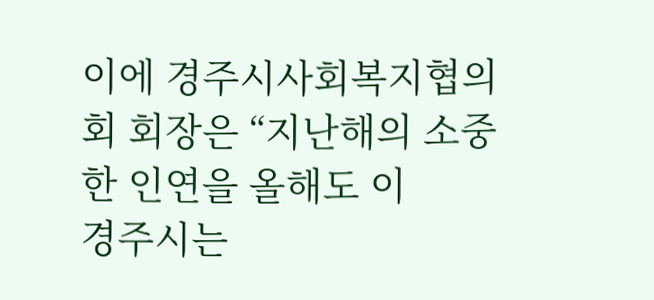이에 경주시사회복지협의회 회장은 “지난해의 소중한 인연을 올해도 이
경주시는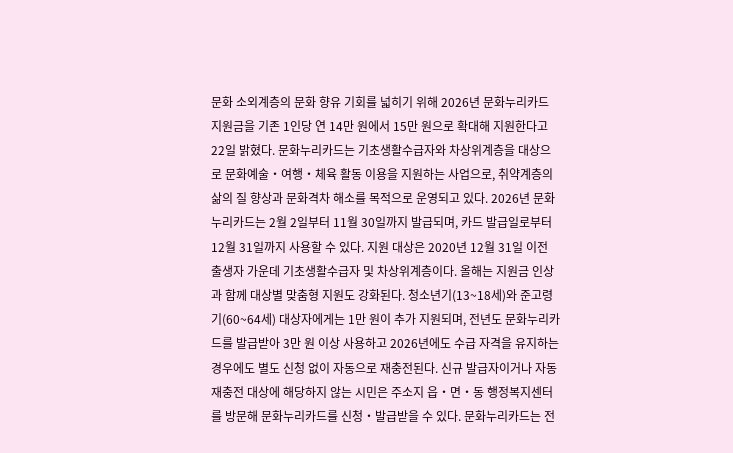문화 소외계층의 문화 향유 기회를 넓히기 위해 2026년 문화누리카드 지원금을 기존 1인당 연 14만 원에서 15만 원으로 확대해 지원한다고 22일 밝혔다. 문화누리카드는 기초생활수급자와 차상위계층을 대상으로 문화예술‧여행‧체육 활동 이용을 지원하는 사업으로, 취약계층의 삶의 질 향상과 문화격차 해소를 목적으로 운영되고 있다. 2026년 문화누리카드는 2월 2일부터 11월 30일까지 발급되며, 카드 발급일로부터 12월 31일까지 사용할 수 있다. 지원 대상은 2020년 12월 31일 이전 출생자 가운데 기초생활수급자 및 차상위계층이다. 올해는 지원금 인상과 함께 대상별 맞춤형 지원도 강화된다. 청소년기(13~18세)와 준고령기(60~64세) 대상자에게는 1만 원이 추가 지원되며, 전년도 문화누리카드를 발급받아 3만 원 이상 사용하고 2026년에도 수급 자격을 유지하는 경우에도 별도 신청 없이 자동으로 재충전된다. 신규 발급자이거나 자동 재충전 대상에 해당하지 않는 시민은 주소지 읍‧면‧동 행정복지센터를 방문해 문화누리카드를 신청‧발급받을 수 있다. 문화누리카드는 전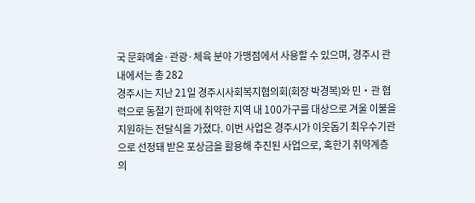국 문화예술·관광·체육 분야 가맹점에서 사용할 수 있으며, 경주시 관내에서는 총 282
경주시는 지난 21일 경주시사회복지협의회(회장 박경복)와 민‧관 협력으로 동절기 한파에 취약한 지역 내 100가구를 대상으로 겨울 이불을 지원하는 전달식을 가졌다. 이번 사업은 경주시가 이웃돕기 최우수기관으로 선정돼 받은 포상금을 활용해 추진된 사업으로, 혹한기 취약계층의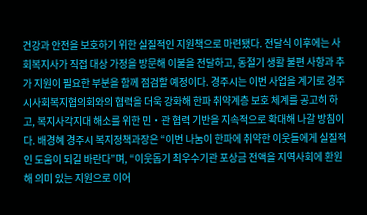건강과 안전을 보호하기 위한 실질적인 지원책으로 마련됐다. 전달식 이후에는 사회복지사가 직접 대상 가정을 방문해 이불을 전달하고, 동절기 생활 불편 사항과 추가 지원이 필요한 부분을 함께 점검할 예정이다. 경주시는 이번 사업을 계기로 경주시사회복지협의회와의 협력을 더욱 강화해 한파 취약계층 보호 체계를 공고히 하고, 복지사각지대 해소를 위한 민‧관 협력 기반을 지속적으로 확대해 나갈 방침이다. 배경혜 경주시 복지정책과장은 “이번 나눔이 한파에 취약한 이웃들에게 실질적인 도움이 되길 바란다”며, “이웃돕기 최우수기관 포상금 전액을 지역사회에 환원해 의미 있는 지원으로 이어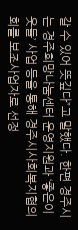갈 수 있어 뜻깊다”고 말했다. 한편 경주시는 경주희망나눔센터 운영지원과 ‘좋은이웃들’ 사업 등을 통해 경주시사회복지협의회를 보조사업자로 선정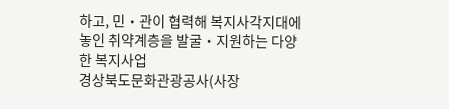하고, 민‧관이 협력해 복지사각지대에 놓인 취약계층을 발굴‧지원하는 다양한 복지사업
경상북도문화관광공사(사장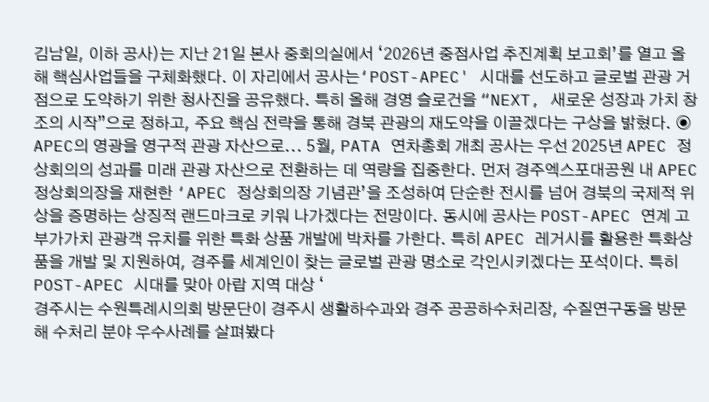김남일, 이하 공사)는 지난 21일 본사 중회의실에서 ‘2026년 중점사업 추진계획 보고회’를 열고 올해 핵심사업들을 구체화했다. 이 자리에서 공사는‘POST-APEC' 시대를 선도하고 글로벌 관광 거점으로 도약하기 위한 청사진을 공유했다. 특히 올해 경영 슬로건을 “NEXT, 새로운 성장과 가치 창조의 시작”으로 정하고, 주요 핵심 전략을 통해 경북 관광의 재도약을 이끌겠다는 구상을 밝혔다. ◉ APEC의 영광을 영구적 관광 자산으로... 5월, PATA 연차총회 개최 공사는 우선 2025년 APEC 정상회의의 성과를 미래 관광 자산으로 전환하는 데 역량을 집중한다. 먼저 경주엑스포대공원 내 APEC 정상회의장을 재현한 ‘APEC 정상회의장 기념관’을 조성하여 단순한 전시를 넘어 경북의 국제적 위상을 증명하는 상징적 랜드마크로 키워 나가겠다는 전망이다. 동시에 공사는 POST-APEC 연계 고부가가치 관광객 유치를 위한 특화 상품 개발에 박차를 가한다. 특히 APEC 레거시를 활용한 특화상품을 개발 및 지원하여, 경주를 세계인이 찾는 글로벌 관광 명소로 각인시키겠다는 포석이다. 특히 POST-APEC 시대를 맞아 아랍 지역 대상 ‘
경주시는 수원특례시의회 방문단이 경주시 생활하수과와 경주 공공하수처리장, 수질연구동을 방문해 수처리 분야 우수사례를 살펴봤다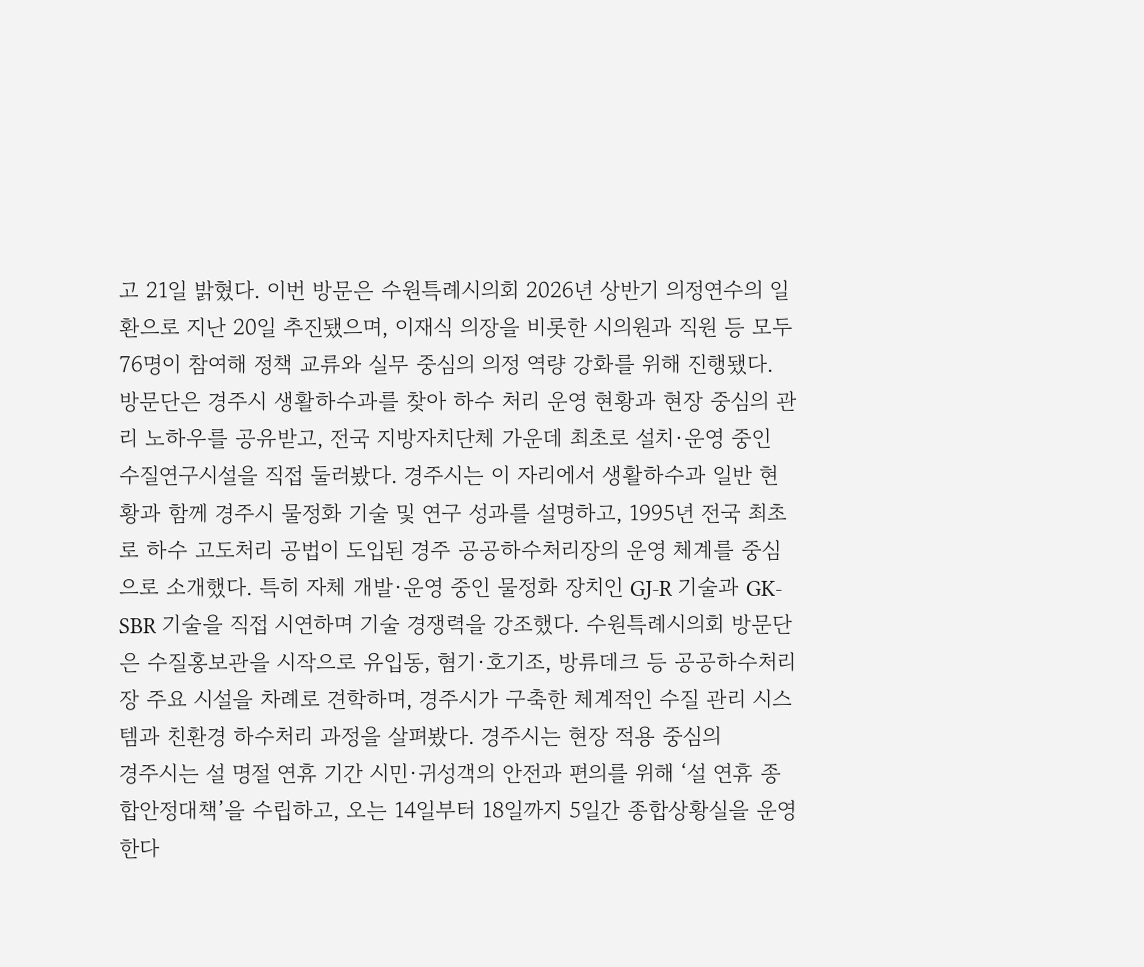고 21일 밝혔다. 이번 방문은 수원특례시의회 2026년 상반기 의정연수의 일환으로 지난 20일 추진됐으며, 이재식 의장을 비롯한 시의원과 직원 등 모두 76명이 참여해 정책 교류와 실무 중심의 의정 역량 강화를 위해 진행됐다. 방문단은 경주시 생활하수과를 찾아 하수 처리 운영 현황과 현장 중심의 관리 노하우를 공유받고, 전국 지방자치단체 가운데 최초로 설치·운영 중인 수질연구시설을 직접 둘러봤다. 경주시는 이 자리에서 생활하수과 일반 현황과 함께 경주시 물정화 기술 및 연구 성과를 설명하고, 1995년 전국 최초로 하수 고도처리 공법이 도입된 경주 공공하수처리장의 운영 체계를 중심으로 소개했다. 특히 자체 개발·운영 중인 물정화 장치인 GJ-R 기술과 GK-SBR 기술을 직접 시연하며 기술 경쟁력을 강조했다. 수원특례시의회 방문단은 수질홍보관을 시작으로 유입동, 혐기·호기조, 방류데크 등 공공하수처리장 주요 시설을 차례로 견학하며, 경주시가 구축한 체계적인 수질 관리 시스템과 친환경 하수처리 과정을 살펴봤다. 경주시는 현장 적용 중심의
경주시는 설 명절 연휴 기간 시민·귀성객의 안전과 편의를 위해 ‘설 연휴 종합안정대책’을 수립하고, 오는 14일부터 18일까지 5일간 종합상황실을 운영한다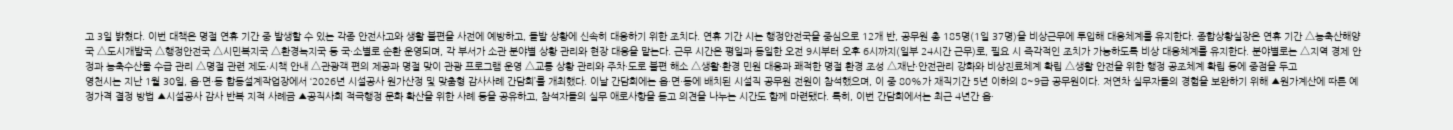고 3일 밝혔다. 이번 대책은 명절 연휴 기간 중 발생할 수 있는 각종 안전사고와 생활 불편을 사전에 예방하고, 돌발 상황에 신속히 대응하기 위한 조치다. 연휴 기간 시는 행정안전국을 중심으로 12개 반, 공무원 총 185명(1일 37명)을 비상근무에 투입해 대응체계를 유지한다. 종합상황실장은 연휴 기간 △농축산해양국 △도시개발국 △행정안전국 △시민복지국 △환경녹지국 등 국·소별로 순환 운영되며, 각 부서가 소관 분야별 상황 관리와 현장 대응을 맡는다. 근무 시간은 평일과 동일한 오전 9시부터 오후 6시까지(일부 24시간 근무)로, 필요 시 즉각적인 조치가 가능하도록 비상 대응체계를 유지한다. 분야별로는 △지역 경제 안정과 농축수산물 수급 관리 △명절 관련 제도·시책 안내 △관광객 편의 제공과 명절 맞이 관광 프로그램 운영 △교통 상황 관리와 주차·도로 불편 해소 △생활·환경 민원 대응과 쾌적한 명절 환경 조성 △재난·안전관리 강화와 비상진료체계 확립 △생활 안전을 위한 행정 공조체계 확립 등에 중점을 두고
영천시는 지난 1월 30일, 읍·면·동 합동설계작업장에서 ‘2026년 시설공사 원가산정 및 맞춤형 감사사례 간담회’를 개최했다. 이날 간담회에는 읍·면·동에 배치된 시설직 공무원 전원이 참석했으며, 이 중 80%가 재직기간 5년 이하의 8~9급 공무원이다. 저연차 실무자들의 경험을 보완하기 위해 ▲원가계산에 따른 예정가격 결정 방법 ▲시설공사 감사 반복 지적 사례금 ▲공직사회 적극행정 문화 확산을 위한 사례 등을 공유하고, 참석자들의 실무 애로사항을 듣고 의견을 나누는 시간도 함께 마련됐다. 특히, 이번 간담회에서는 최근 4년간 읍·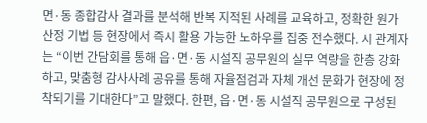면·동 종합감사 결과를 분석해 반복 지적된 사례를 교육하고, 정확한 원가산정 기법 등 현장에서 즉시 활용 가능한 노하우를 집중 전수했다. 시 관계자는 “이번 간담회를 통해 읍·면·동 시설직 공무원의 실무 역량을 한층 강화하고, 맞춤형 감사사례 공유를 통해 자율점검과 자체 개선 문화가 현장에 정착되기를 기대한다”고 말했다. 한편, 읍·면·동 시설직 공무원으로 구성된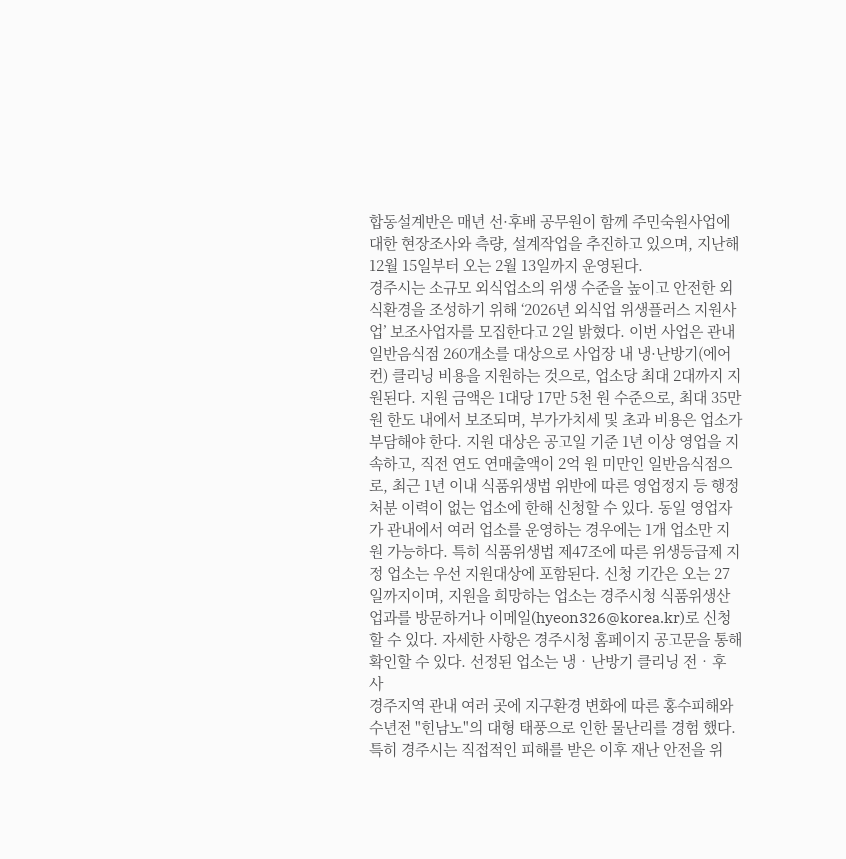합동설계반은 매년 선·후배 공무원이 함께 주민숙원사업에 대한 현장조사와 측량, 설계작업을 추진하고 있으며, 지난해 12월 15일부터 오는 2월 13일까지 운영된다.
경주시는 소규모 외식업소의 위생 수준을 높이고 안전한 외식환경을 조성하기 위해 ‘2026년 외식업 위생플러스 지원사업’ 보조사업자를 모집한다고 2일 밝혔다. 이번 사업은 관내 일반음식점 260개소를 대상으로 사업장 내 냉·난방기(에어컨) 클리닝 비용을 지원하는 것으로, 업소당 최대 2대까지 지원된다. 지원 금액은 1대당 17만 5천 원 수준으로, 최대 35만 원 한도 내에서 보조되며, 부가가치세 및 초과 비용은 업소가 부담해야 한다. 지원 대상은 공고일 기준 1년 이상 영업을 지속하고, 직전 연도 연매출액이 2억 원 미만인 일반음식점으로, 최근 1년 이내 식품위생법 위반에 따른 영업정지 등 행정처분 이력이 없는 업소에 한해 신청할 수 있다. 동일 영업자가 관내에서 여러 업소를 운영하는 경우에는 1개 업소만 지원 가능하다. 특히 식품위생법 제47조에 따른 위생등급제 지정 업소는 우선 지원대상에 포함된다. 신청 기간은 오는 27일까지이며, 지원을 희망하는 업소는 경주시청 식품위생산업과를 방문하거나 이메일(hyeon326@korea.kr)로 신청할 수 있다. 자세한 사항은 경주시청 홈페이지 공고문을 통해 확인할 수 있다. 선정된 업소는 냉‧난방기 클리닝 전‧후 사
경주지역 관내 여러 곳에 지구환경 변화에 따른 홍수피해와 수년전 "힌남노"의 대형 태풍으로 인한 물난리를 경험 했다. 특히 경주시는 직접적인 피해를 받은 이후 재난 안전을 위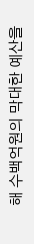해 수백억원의 막대한 예산을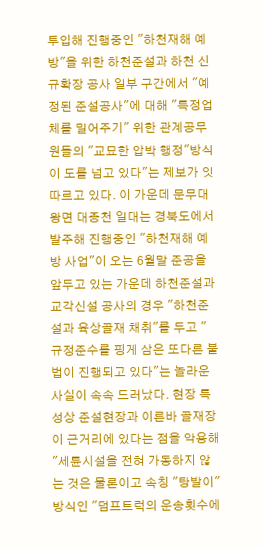투입해 진행중인 "하천재해 예방"을 위한 하천준설과 하천 신규확장 공사 일부 구간에서 "예정된 준설공사"에 대해 "특정업체를 밀어주기" 위한 관계공무원들의 "교묘한 압박 행정"방식이 도를 넘고 있다"는 제보가 잇따르고 있다. 이 가운데 문무대왕면 대종천 일대는 경북도에서 발주해 진행중인 "하천재해 예방 사업"이 오는 6월말 준공을 앞두고 있는 가운데 하천준설과 교각신설 공사의 경우 "하천준설과 육상골재 채취"를 두고 " 규정준수를 핑게 삼은 또다른 불법이 진행되고 있다"는 놀라운 사실이 속속 드러났다. 현장 특성상 준설현장과 이른바 골재장이 근거리에 있다는 점을 악용해 "세륜시설을 전혀 가동하지 않는 것은 물론이고 속칭 "탕발이" 방식인 "덤프트럭의 운송횟수에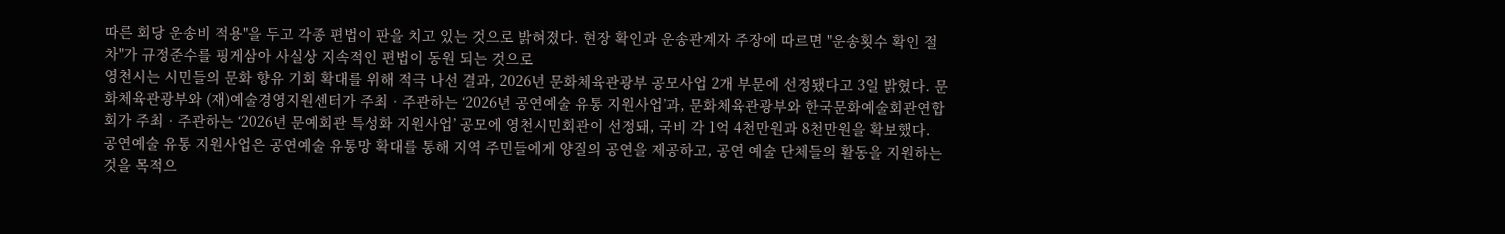따른 회당 운송비 적용"을 두고 각종 편법이 판을 치고 있는 것으로 밝혀졌다. 현장 확인과 운송관계자 주장에 따르면 "운송횟수 확인 절차"가 규정준수를 핑게삼아 사실상 지속적인 편법이 동원 되는 것으로
영천시는 시민들의 문화 향유 기회 확대를 위해 적극 나선 결과, 2026년 문화체육관광부 공모사업 2개 부문에 선정됐다고 3일 밝혔다. 문화체육관광부와 (재)예술경영지원센터가 주최‧주관하는 ‘2026년 공연예술 유통 지원사업’과, 문화체육관광부와 한국문화예술회관연합회가 주최‧주관하는 ‘2026년 문예회관 특성화 지원사업’ 공모에 영천시민회관이 선정돼, 국비 각 1억 4천만원과 8천만원을 확보했다. 공연예술 유통 지원사업은 공연예술 유통망 확대를 통해 지역 주민들에게 양질의 공연을 제공하고, 공연 예술 단체들의 활동을 지원하는 것을 목적으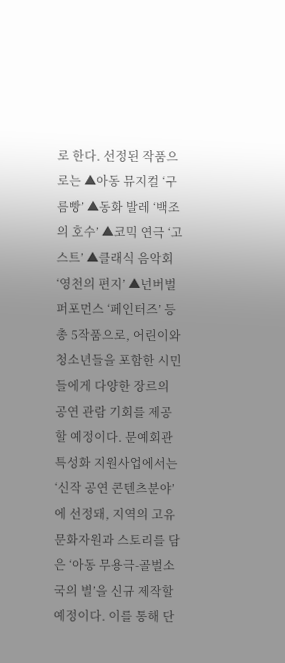로 한다. 선정된 작품으로는 ▲아동 뮤지컬 ‘구름빵’ ▲동화 발레 ‘백조의 호수’ ▲코믹 연극 ‘고스트’ ▲클래식 음악회 ‘영천의 편지’ ▲넌버벌 퍼포먼스 ‘페인터즈’ 등 총 5작품으로, 어린이와 청소년들을 포함한 시민들에게 다양한 장르의 공연 관람 기회를 제공할 예정이다. 문예회관 특성화 지원사업에서는 ‘신작 공연 콘텐츠분야’에 선정돼, 지역의 고유 문화자원과 스토리를 담은 ‘아동 무용극-골벌소국의 별’을 신규 제작할 예정이다. 이를 통해 단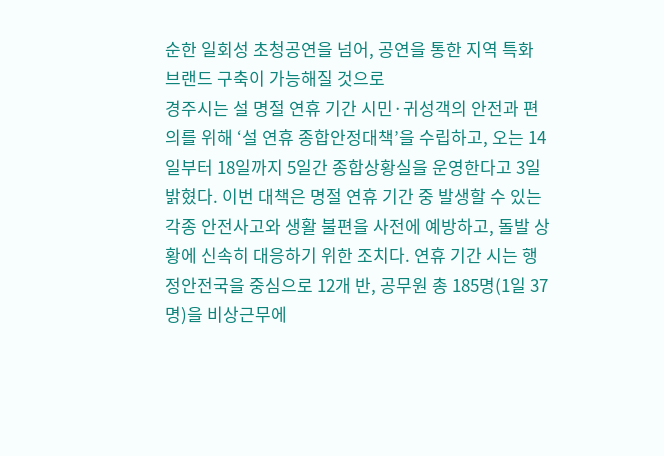순한 일회성 초청공연을 넘어, 공연을 통한 지역 특화 브랜드 구축이 가능해질 것으로
경주시는 설 명절 연휴 기간 시민·귀성객의 안전과 편의를 위해 ‘설 연휴 종합안정대책’을 수립하고, 오는 14일부터 18일까지 5일간 종합상황실을 운영한다고 3일 밝혔다. 이번 대책은 명절 연휴 기간 중 발생할 수 있는 각종 안전사고와 생활 불편을 사전에 예방하고, 돌발 상황에 신속히 대응하기 위한 조치다. 연휴 기간 시는 행정안전국을 중심으로 12개 반, 공무원 총 185명(1일 37명)을 비상근무에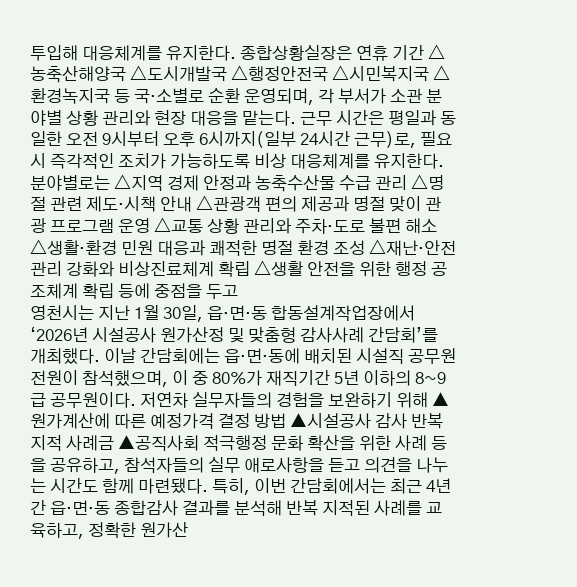투입해 대응체계를 유지한다. 종합상황실장은 연휴 기간 △농축산해양국 △도시개발국 △행정안전국 △시민복지국 △환경녹지국 등 국·소별로 순환 운영되며, 각 부서가 소관 분야별 상황 관리와 현장 대응을 맡는다. 근무 시간은 평일과 동일한 오전 9시부터 오후 6시까지(일부 24시간 근무)로, 필요 시 즉각적인 조치가 가능하도록 비상 대응체계를 유지한다. 분야별로는 △지역 경제 안정과 농축수산물 수급 관리 △명절 관련 제도·시책 안내 △관광객 편의 제공과 명절 맞이 관광 프로그램 운영 △교통 상황 관리와 주차·도로 불편 해소 △생활·환경 민원 대응과 쾌적한 명절 환경 조성 △재난·안전관리 강화와 비상진료체계 확립 △생활 안전을 위한 행정 공조체계 확립 등에 중점을 두고
영천시는 지난 1월 30일, 읍·면·동 합동설계작업장에서 ‘2026년 시설공사 원가산정 및 맞춤형 감사사례 간담회’를 개최했다. 이날 간담회에는 읍·면·동에 배치된 시설직 공무원 전원이 참석했으며, 이 중 80%가 재직기간 5년 이하의 8~9급 공무원이다. 저연차 실무자들의 경험을 보완하기 위해 ▲원가계산에 따른 예정가격 결정 방법 ▲시설공사 감사 반복 지적 사례금 ▲공직사회 적극행정 문화 확산을 위한 사례 등을 공유하고, 참석자들의 실무 애로사항을 듣고 의견을 나누는 시간도 함께 마련됐다. 특히, 이번 간담회에서는 최근 4년간 읍·면·동 종합감사 결과를 분석해 반복 지적된 사례를 교육하고, 정확한 원가산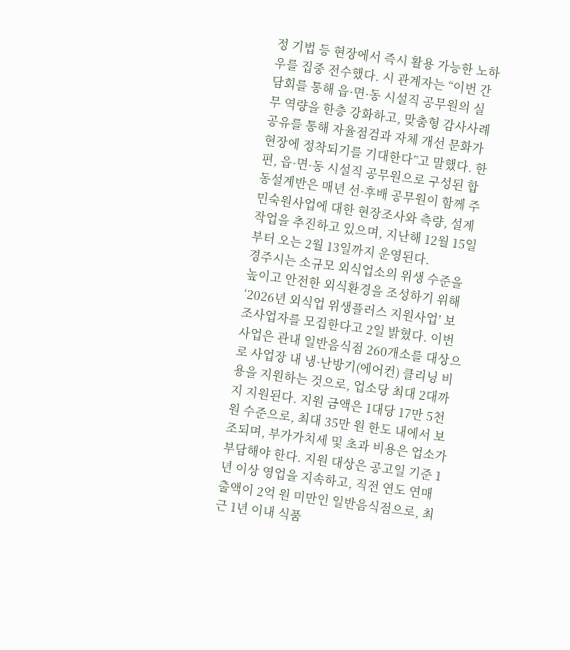정 기법 등 현장에서 즉시 활용 가능한 노하우를 집중 전수했다. 시 관계자는 “이번 간담회를 통해 읍·면·동 시설직 공무원의 실무 역량을 한층 강화하고, 맞춤형 감사사례 공유를 통해 자율점검과 자체 개선 문화가 현장에 정착되기를 기대한다”고 말했다. 한편, 읍·면·동 시설직 공무원으로 구성된 합동설계반은 매년 선·후배 공무원이 함께 주민숙원사업에 대한 현장조사와 측량, 설계작업을 추진하고 있으며, 지난해 12월 15일부터 오는 2월 13일까지 운영된다.
경주시는 소규모 외식업소의 위생 수준을 높이고 안전한 외식환경을 조성하기 위해 ‘2026년 외식업 위생플러스 지원사업’ 보조사업자를 모집한다고 2일 밝혔다. 이번 사업은 관내 일반음식점 260개소를 대상으로 사업장 내 냉·난방기(에어컨) 클리닝 비용을 지원하는 것으로, 업소당 최대 2대까지 지원된다. 지원 금액은 1대당 17만 5천 원 수준으로, 최대 35만 원 한도 내에서 보조되며, 부가가치세 및 초과 비용은 업소가 부담해야 한다. 지원 대상은 공고일 기준 1년 이상 영업을 지속하고, 직전 연도 연매출액이 2억 원 미만인 일반음식점으로, 최근 1년 이내 식품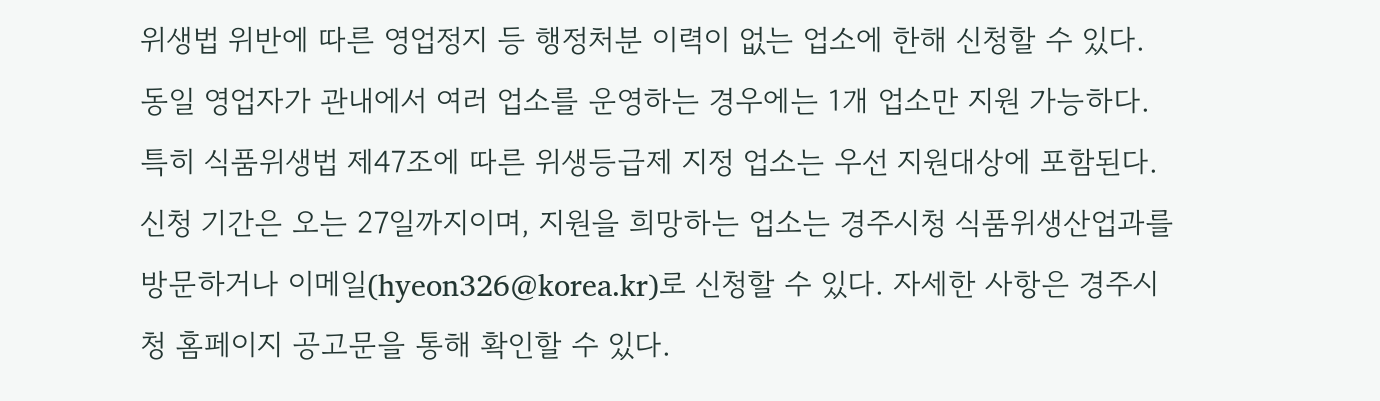위생법 위반에 따른 영업정지 등 행정처분 이력이 없는 업소에 한해 신청할 수 있다. 동일 영업자가 관내에서 여러 업소를 운영하는 경우에는 1개 업소만 지원 가능하다. 특히 식품위생법 제47조에 따른 위생등급제 지정 업소는 우선 지원대상에 포함된다. 신청 기간은 오는 27일까지이며, 지원을 희망하는 업소는 경주시청 식품위생산업과를 방문하거나 이메일(hyeon326@korea.kr)로 신청할 수 있다. 자세한 사항은 경주시청 홈페이지 공고문을 통해 확인할 수 있다.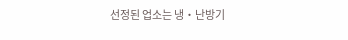선정된 업소는 냉‧난방기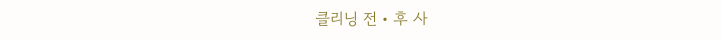클리닝 전‧후 사